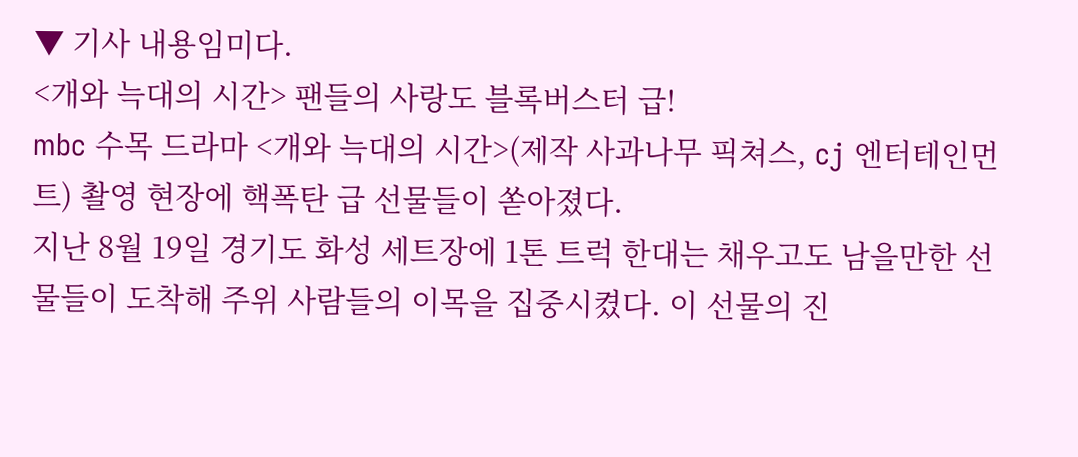▼ 기사 내용임미다.
<개와 늑대의 시간> 팬들의 사랑도 블록버스터 급!
mbc 수목 드라마 <개와 늑대의 시간>(제작 사과나무 픽쳐스, cj 엔터테인먼트) 촬영 현장에 핵폭탄 급 선물들이 쏟아졌다.
지난 8월 19일 경기도 화성 세트장에 1톤 트럭 한대는 채우고도 남을만한 선물들이 도착해 주위 사람들의 이목을 집중시켰다. 이 선물의 진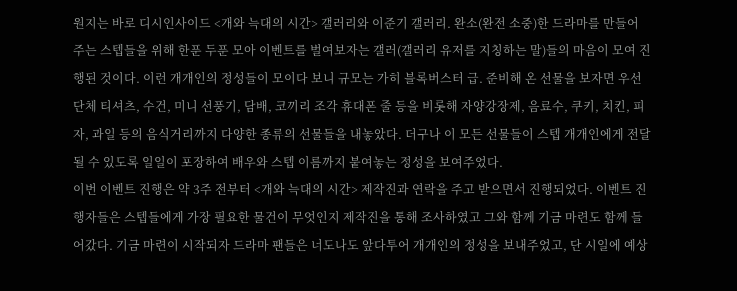원지는 바로 디시인사이드 <개와 늑대의 시간> 갤러리와 이준기 갤러리. 완소(완전 소중)한 드라마를 만들어 주는 스텝들을 위해 한푼 두푼 모아 이벤트를 벌여보자는 갤러(갤러리 유저를 지칭하는 말)들의 마음이 모여 진행된 것이다. 이런 개개인의 정성들이 모이다 보니 규모는 가히 블록버스터 급. 준비해 온 선물을 보자면 우선 단체 티셔츠, 수건, 미니 선풍기, 담배, 코끼리 조각 휴대폰 줄 등을 비롯해 자양강장제, 음료수, 쿠키, 치킨, 피자, 과일 등의 음식거리까지 다양한 종류의 선물들을 내놓았다. 더구나 이 모든 선물들이 스텝 개개인에게 전달될 수 있도록 일일이 포장하여 배우와 스텝 이름까지 붙여놓는 정성을 보여주었다.
이번 이벤트 진행은 약 3주 전부터 <개와 늑대의 시간> 제작진과 연락을 주고 받으면서 진행되었다. 이벤트 진행자들은 스텝들에게 가장 필요한 물건이 무엇인지 제작진을 통해 조사하였고 그와 함께 기금 마련도 함께 들어갔다. 기금 마련이 시작되자 드라마 팬들은 너도나도 앞다투어 개개인의 정성을 보내주었고, 단 시일에 예상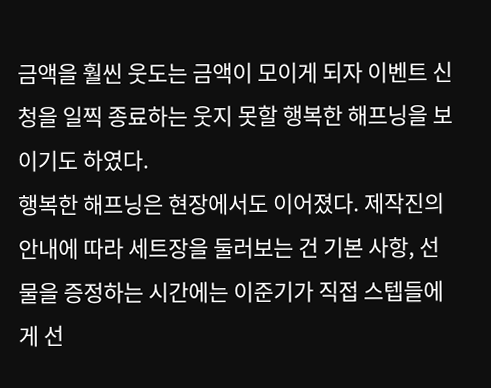금액을 훨씬 웃도는 금액이 모이게 되자 이벤트 신청을 일찍 종료하는 웃지 못할 행복한 해프닝을 보이기도 하였다.
행복한 해프닝은 현장에서도 이어졌다. 제작진의 안내에 따라 세트장을 둘러보는 건 기본 사항, 선물을 증정하는 시간에는 이준기가 직접 스텝들에게 선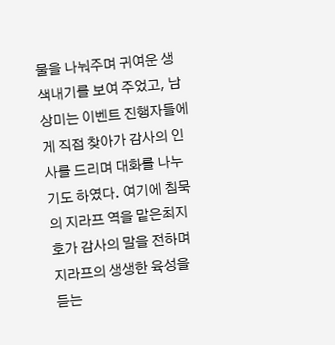물을 나눠주며 귀여운 생색내기를 보여 주었고, 남상미는 이벤트 진행자들에게 직접 찾아가 감사의 인사를 드리며 대화를 나누기도 하였다. 여기에 침묵의 지라프 역을 맡은최지호가 감사의 말을 전하며 지라프의 생생한 육성을 듣는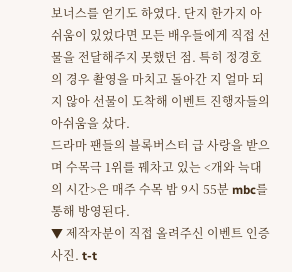보너스를 얻기도 하였다. 단지 한가지 아쉬움이 있었다면 모든 배우들에게 직접 선물을 전달해주지 못했던 점. 특히 정경호의 경우 촬영을 마치고 돌아간 지 얼마 되지 않아 선물이 도착해 이벤트 진행자들의 아쉬움을 샀다.
드라마 팬들의 블록버스터 급 사랑을 받으며 수목극 1위를 꿰차고 있는 <개와 늑대의 시간>은 매주 수목 밤 9시 55분 mbc를 통해 방영된다.
▼ 제작자분이 직접 올려주신 이벤트 인증 사진. t-t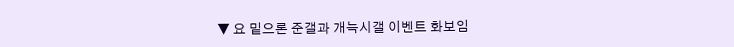▼ 요 밑으론 준갤과 개늑시갤 이벤트 화보임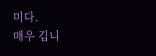미다.
매우 깁니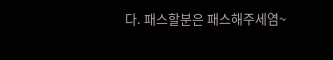다. 패스할분은 패스해주세염~